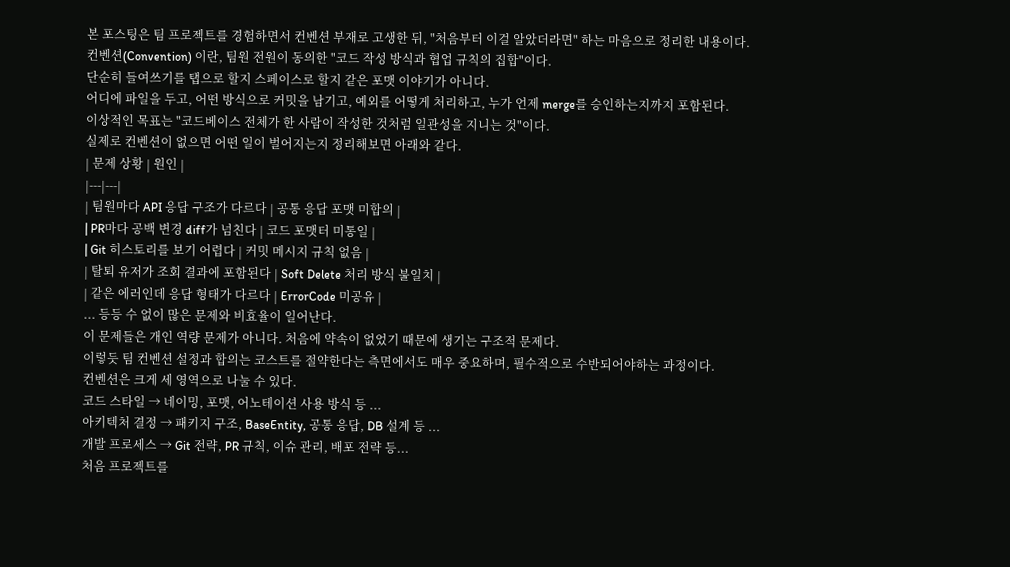본 포스팅은 팀 프로젝트를 경험하면서 컨벤션 부재로 고생한 뒤, "처음부터 이걸 알았더라면" 하는 마음으로 정리한 내용이다.
컨벤션(Convention) 이란, 팀원 전원이 동의한 "코드 작성 방식과 협업 규칙의 집합"이다.
단순히 들여쓰기를 탭으로 할지 스페이스로 할지 같은 포맷 이야기가 아니다.
어디에 파일을 두고, 어떤 방식으로 커밋을 남기고, 예외를 어떻게 처리하고, 누가 언제 merge를 승인하는지까지 포함된다.
이상적인 목표는 "코드베이스 전체가 한 사람이 작성한 것처럼 일관성을 지니는 것"이다.
실제로 컨벤션이 없으면 어떤 일이 벌어지는지 정리해보면 아래와 같다.
| 문제 상황 | 원인 |
|---|---|
| 팀원마다 API 응답 구조가 다르다 | 공통 응답 포맷 미합의 |
| PR마다 공백 변경 diff가 넘친다 | 코드 포맷터 미통일 |
| Git 히스토리를 보기 어렵다 | 커밋 메시지 규칙 없음 |
| 탈퇴 유저가 조회 결과에 포함된다 | Soft Delete 처리 방식 불일치 |
| 같은 에러인데 응답 형태가 다르다 | ErrorCode 미공유 |
... 등등 수 없이 많은 문제와 비효율이 일어난다.
이 문제들은 개인 역량 문제가 아니다. 처음에 약속이 없었기 때문에 생기는 구조적 문제다.
이렇듯 팀 컨벤션 설정과 합의는 코스트를 절약한다는 측면에서도 매우 중요하며, 필수적으로 수반되어야하는 과정이다.
컨벤션은 크게 세 영역으로 나눌 수 있다.
코드 스타일 → 네이밍, 포맷, 어노테이션 사용 방식 등 ...
아키텍처 결정 → 패키지 구조, BaseEntity, 공통 응답, DB 설계 등 ...
개발 프로세스 → Git 전략, PR 규칙, 이슈 관리, 배포 전략 등...
처음 프로젝트를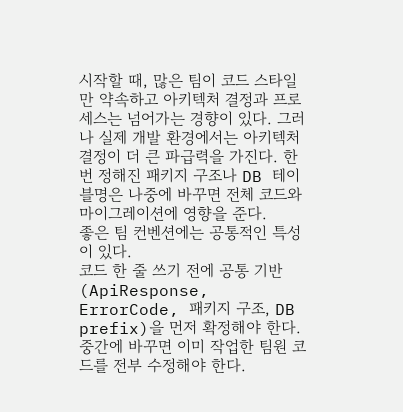시작할 때, 많은 팀이 코드 스타일만 약속하고 아키텍처 결정과 프로세스는 넘어가는 경향이 있다. 그러나 실제 개발 환경에서는 아키텍처 결정이 더 큰 파급력을 가진다. 한 번 정해진 패키지 구조나 DB 테이블명은 나중에 바꾸면 전체 코드와 마이그레이션에 영향을 준다.
좋은 팀 컨벤션에는 공통적인 특성이 있다.
코드 한 줄 쓰기 전에 공통 기반(ApiResponse, ErrorCode, 패키지 구조, DB prefix)을 먼저 확정해야 한다. 중간에 바꾸면 이미 작업한 팀원 코드를 전부 수정해야 한다.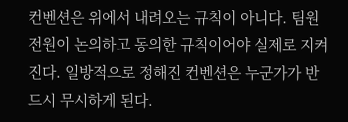컨벤션은 위에서 내려오는 규칙이 아니다. 팀원 전원이 논의하고 동의한 규칙이어야 실제로 지켜진다. 일방적으로 정해진 컨벤션은 누군가가 반드시 무시하게 된다.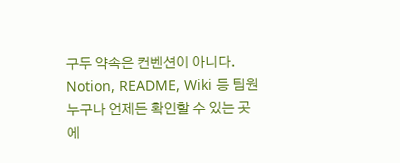구두 약속은 컨벤션이 아니다. Notion, README, Wiki 등 팀원 누구나 언제든 확인할 수 있는 곳에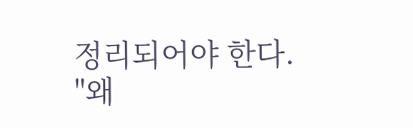정리되어야 한다.
"왜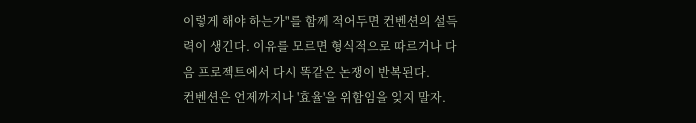이렇게 해야 하는가"를 함께 적어두면 컨벤션의 설득력이 생긴다. 이유를 모르면 형식적으로 따르거나 다음 프로젝트에서 다시 똑같은 논쟁이 반복된다.
컨벤션은 언제까지나 '효율'을 위함임을 잊지 말자.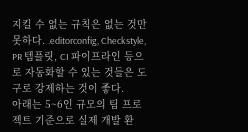지킬 수 없는 규칙은 없는 것만 못하다. .editorconfig, Checkstyle, PR 템플릿, CI 파이프라인 등으로 자동화할 수 있는 것들은 도구로 강제하는 것이 좋다.
아래는 5~6인 규모의 팀 프로젝트 기준으로 실제 개발 환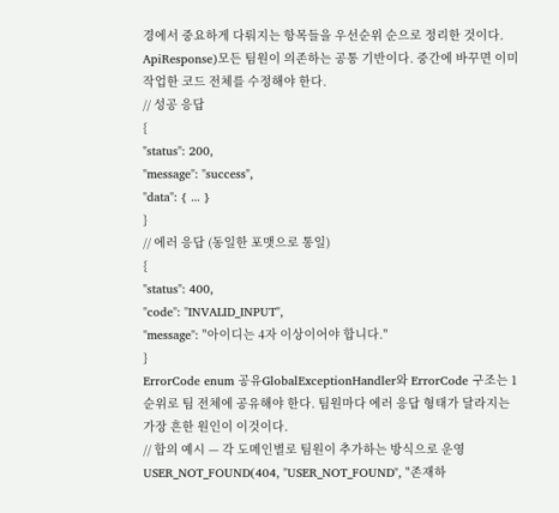경에서 중요하게 다뤄지는 항목들을 우선순위 순으로 정리한 것이다.
ApiResponse)모든 팀원이 의존하는 공통 기반이다. 중간에 바꾸면 이미 작업한 코드 전체를 수정해야 한다.
// 성공 응답
{
"status": 200,
"message": "success",
"data": { ... }
}
// 에러 응답 (동일한 포맷으로 통일)
{
"status": 400,
"code": "INVALID_INPUT",
"message": "아이디는 4자 이상이어야 합니다."
}
ErrorCode enum 공유GlobalExceptionHandler와 ErrorCode 구조는 1순위로 팀 전체에 공유해야 한다. 팀원마다 에러 응답 형태가 달라지는 가장 흔한 원인이 이것이다.
// 합의 예시 — 각 도메인별로 팀원이 추가하는 방식으로 운영
USER_NOT_FOUND(404, "USER_NOT_FOUND", "존재하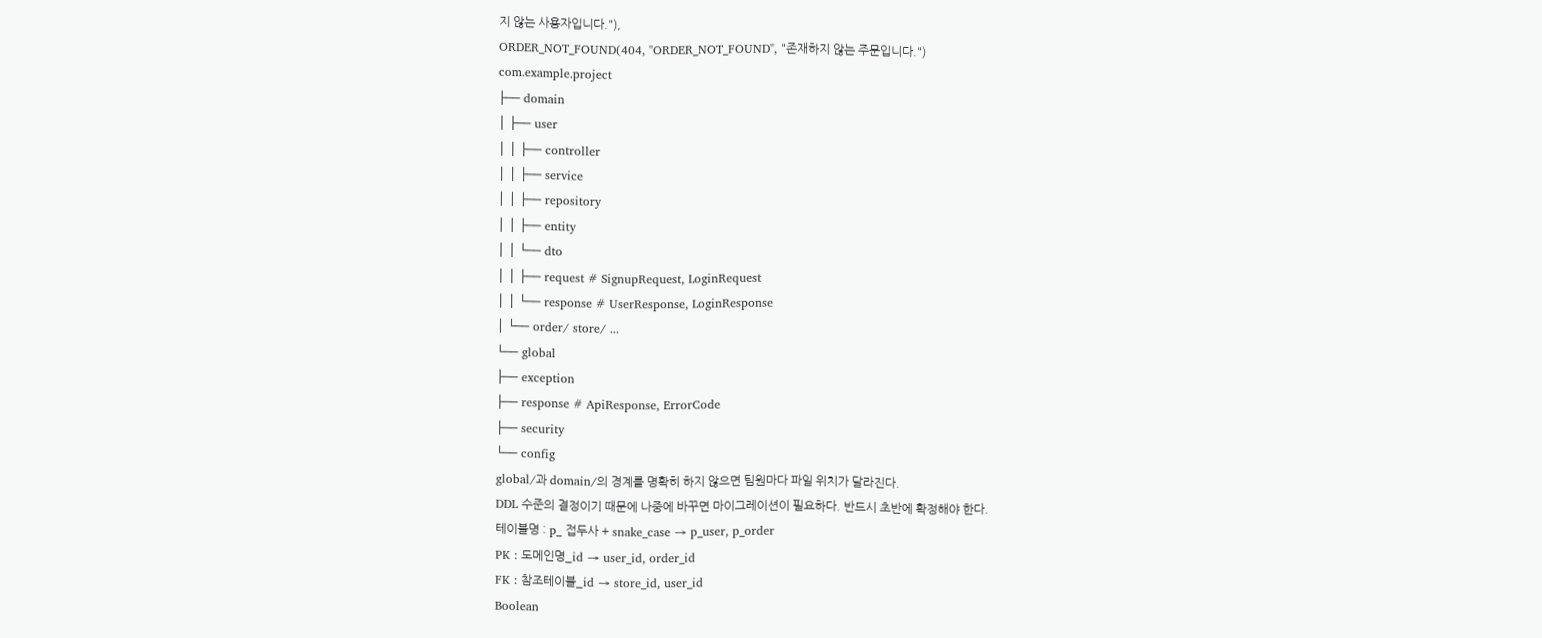지 않는 사용자입니다."),
ORDER_NOT_FOUND(404, "ORDER_NOT_FOUND", "존재하지 않는 주문입니다.")
com.example.project
├── domain
│ ├── user
│ │ ├── controller
│ │ ├── service
│ │ ├── repository
│ │ ├── entity
│ │ └── dto
│ │ ├── request # SignupRequest, LoginRequest
│ │ └── response # UserResponse, LoginResponse
│ └── order/ store/ ...
└── global
├── exception
├── response # ApiResponse, ErrorCode
├── security
└── config
global/과 domain/의 경계를 명확히 하지 않으면 팀원마다 파일 위치가 달라진다.
DDL 수준의 결정이기 때문에 나중에 바꾸면 마이그레이션이 필요하다. 반드시 초반에 확정해야 한다.
테이블명 : p_ 접두사 + snake_case → p_user, p_order
PK : 도메인명_id → user_id, order_id
FK : 참조테이블_id → store_id, user_id
Boolean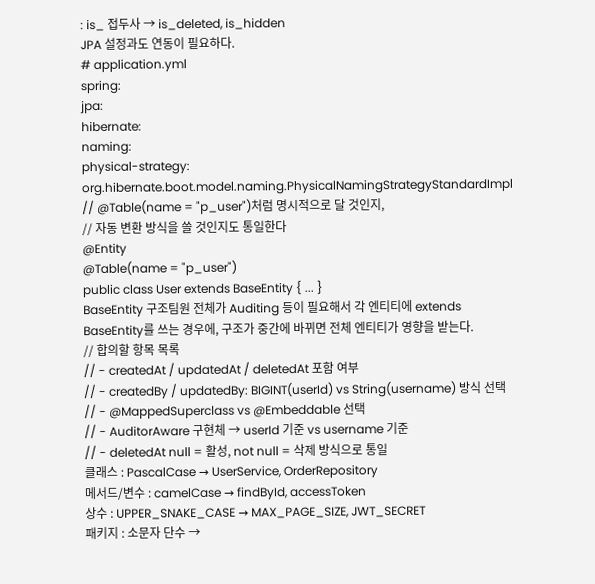: is_ 접두사 → is_deleted, is_hidden
JPA 설정과도 연동이 필요하다.
# application.yml
spring:
jpa:
hibernate:
naming:
physical-strategy: org.hibernate.boot.model.naming.PhysicalNamingStrategyStandardImpl
// @Table(name = "p_user")처럼 명시적으로 달 것인지,
// 자동 변환 방식을 쓸 것인지도 통일한다
@Entity
@Table(name = "p_user")
public class User extends BaseEntity { ... }
BaseEntity 구조팀원 전체가 Auditing 등이 필요해서 각 엔티티에 extends BaseEntity를 쓰는 경우에, 구조가 중간에 바뀌면 전체 엔티티가 영향을 받는다.
// 합의할 항목 목록
// - createdAt / updatedAt / deletedAt 포함 여부
// - createdBy / updatedBy: BIGINT(userId) vs String(username) 방식 선택
// - @MappedSuperclass vs @Embeddable 선택
// - AuditorAware 구현체 → userId 기준 vs username 기준
// - deletedAt null = 활성, not null = 삭제 방식으로 통일
클래스 : PascalCase → UserService, OrderRepository
메서드/변수 : camelCase → findById, accessToken
상수 : UPPER_SNAKE_CASE → MAX_PAGE_SIZE, JWT_SECRET
패키지 : 소문자 단수 →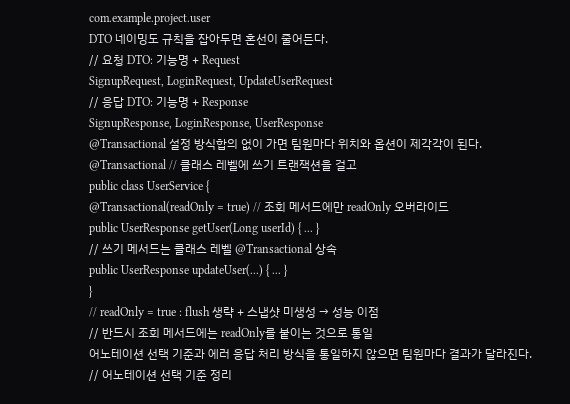com.example.project.user
DTO 네이밍도 규칙을 잡아두면 혼선이 줄어든다.
// 요청 DTO: 기능명 + Request
SignupRequest, LoginRequest, UpdateUserRequest
// 응답 DTO: 기능명 + Response
SignupResponse, LoginResponse, UserResponse
@Transactional 설정 방식합의 없이 가면 팀원마다 위치와 옵션이 제각각이 된다.
@Transactional // 클래스 레벨에 쓰기 트랜잭션을 걸고
public class UserService {
@Transactional(readOnly = true) // 조회 메서드에만 readOnly 오버라이드
public UserResponse getUser(Long userId) { ... }
// 쓰기 메서드는 클래스 레벨 @Transactional 상속
public UserResponse updateUser(...) { ... }
}
// readOnly = true : flush 생략 + 스냅샷 미생성 → 성능 이점
// 반드시 조회 메서드에는 readOnly를 붙이는 것으로 통일
어노테이션 선택 기준과 에러 응답 처리 방식을 통일하지 않으면 팀원마다 결과가 달라진다.
// 어노테이션 선택 기준 정리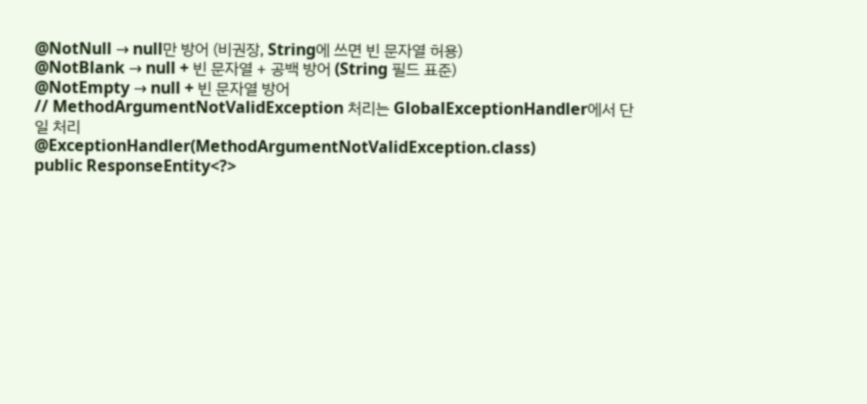@NotNull → null만 방어 (비권장, String에 쓰면 빈 문자열 허용)
@NotBlank → null + 빈 문자열 + 공백 방어 (String 필드 표준)
@NotEmpty → null + 빈 문자열 방어
// MethodArgumentNotValidException 처리는 GlobalExceptionHandler에서 단일 처리
@ExceptionHandler(MethodArgumentNotValidException.class)
public ResponseEntity<?>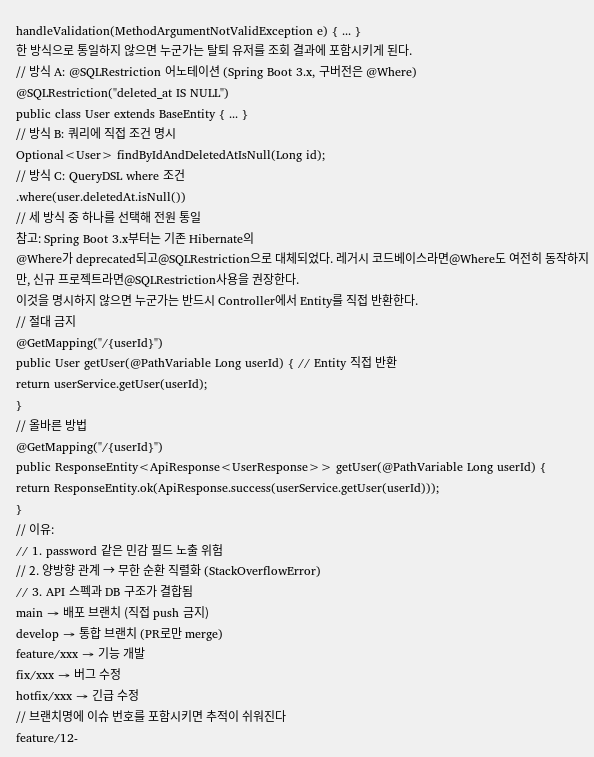handleValidation(MethodArgumentNotValidException e) { ... }
한 방식으로 통일하지 않으면 누군가는 탈퇴 유저를 조회 결과에 포함시키게 된다.
// 방식 A: @SQLRestriction 어노테이션 (Spring Boot 3.x, 구버전은 @Where)
@SQLRestriction("deleted_at IS NULL")
public class User extends BaseEntity { ... }
// 방식 B: 쿼리에 직접 조건 명시
Optional<User> findByIdAndDeletedAtIsNull(Long id);
// 방식 C: QueryDSL where 조건
.where(user.deletedAt.isNull())
// 세 방식 중 하나를 선택해 전원 통일
참고: Spring Boot 3.x부터는 기존 Hibernate의
@Where가 deprecated되고@SQLRestriction으로 대체되었다. 레거시 코드베이스라면@Where도 여전히 동작하지만, 신규 프로젝트라면@SQLRestriction사용을 권장한다.
이것을 명시하지 않으면 누군가는 반드시 Controller에서 Entity를 직접 반환한다.
// 절대 금지
@GetMapping("/{userId}")
public User getUser(@PathVariable Long userId) { // Entity 직접 반환
return userService.getUser(userId);
}
// 올바른 방법
@GetMapping("/{userId}")
public ResponseEntity<ApiResponse<UserResponse>> getUser(@PathVariable Long userId) {
return ResponseEntity.ok(ApiResponse.success(userService.getUser(userId)));
}
// 이유:
// 1. password 같은 민감 필드 노출 위험
// 2. 양방향 관계 → 무한 순환 직렬화 (StackOverflowError)
// 3. API 스펙과 DB 구조가 결합됨
main → 배포 브랜치 (직접 push 금지)
develop → 통합 브랜치 (PR로만 merge)
feature/xxx → 기능 개발
fix/xxx → 버그 수정
hotfix/xxx → 긴급 수정
// 브랜치명에 이슈 번호를 포함시키면 추적이 쉬워진다
feature/12-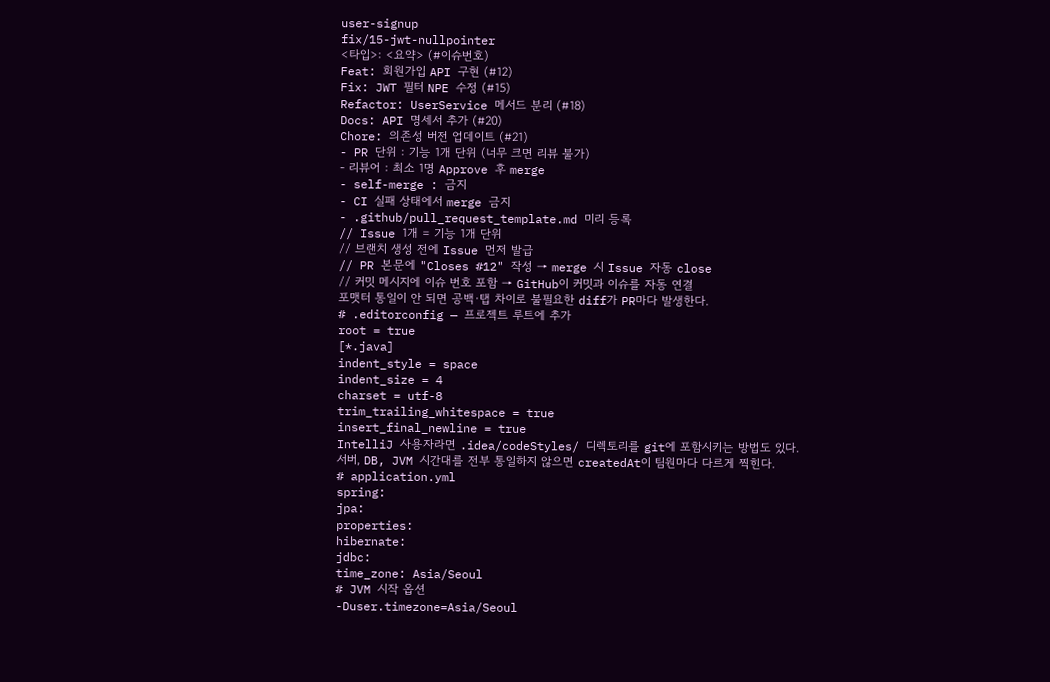user-signup
fix/15-jwt-nullpointer
<타입>: <요약> (#이슈번호)
Feat: 회원가입 API 구현 (#12)
Fix: JWT 필터 NPE 수정 (#15)
Refactor: UserService 메서드 분리 (#18)
Docs: API 명세서 추가 (#20)
Chore: 의존성 버전 업데이트 (#21)
- PR 단위 : 기능 1개 단위 (너무 크면 리뷰 불가)
- 리뷰어 : 최소 1명 Approve 후 merge
- self-merge : 금지
- CI 실패 상태에서 merge 금지
- .github/pull_request_template.md 미리 등록
// Issue 1개 = 기능 1개 단위
// 브랜치 생성 전에 Issue 먼저 발급
// PR 본문에 "Closes #12" 작성 → merge 시 Issue 자동 close
// 커밋 메시지에 이슈 번호 포함 → GitHub이 커밋과 이슈를 자동 연결
포맷터 통일이 안 되면 공백·탭 차이로 불필요한 diff가 PR마다 발생한다.
# .editorconfig — 프로젝트 루트에 추가
root = true
[*.java]
indent_style = space
indent_size = 4
charset = utf-8
trim_trailing_whitespace = true
insert_final_newline = true
IntelliJ 사용자라면 .idea/codeStyles/ 디렉토리를 git에 포함시키는 방법도 있다.
서버, DB, JVM 시간대를 전부 통일하지 않으면 createdAt이 팀원마다 다르게 찍힌다.
# application.yml
spring:
jpa:
properties:
hibernate:
jdbc:
time_zone: Asia/Seoul
# JVM 시작 옵션
-Duser.timezone=Asia/Seoul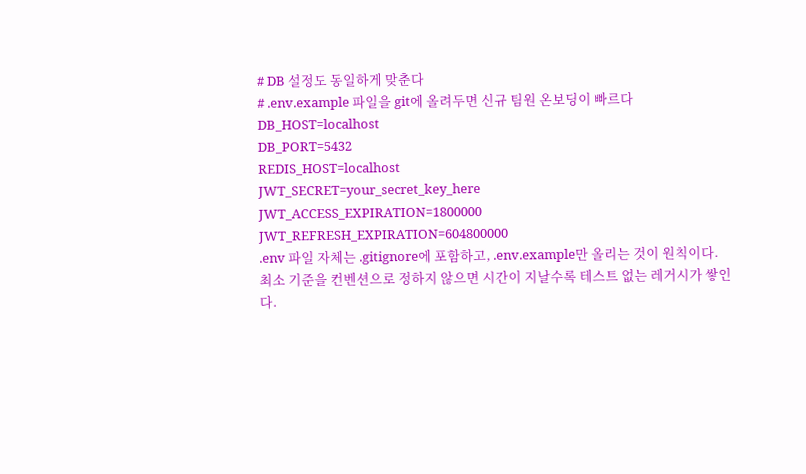# DB 설정도 동일하게 맞춘다
# .env.example 파일을 git에 올려두면 신규 팀원 온보딩이 빠르다
DB_HOST=localhost
DB_PORT=5432
REDIS_HOST=localhost
JWT_SECRET=your_secret_key_here
JWT_ACCESS_EXPIRATION=1800000
JWT_REFRESH_EXPIRATION=604800000
.env 파일 자체는 .gitignore에 포함하고, .env.example만 올리는 것이 원칙이다.
최소 기준을 컨벤션으로 정하지 않으면 시간이 지날수록 테스트 없는 레거시가 쌓인다.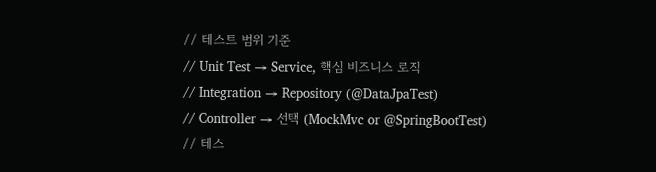// 테스트 범위 기준
// Unit Test → Service, 핵심 비즈니스 로직
// Integration → Repository (@DataJpaTest)
// Controller → 선택 (MockMvc or @SpringBootTest)
// 테스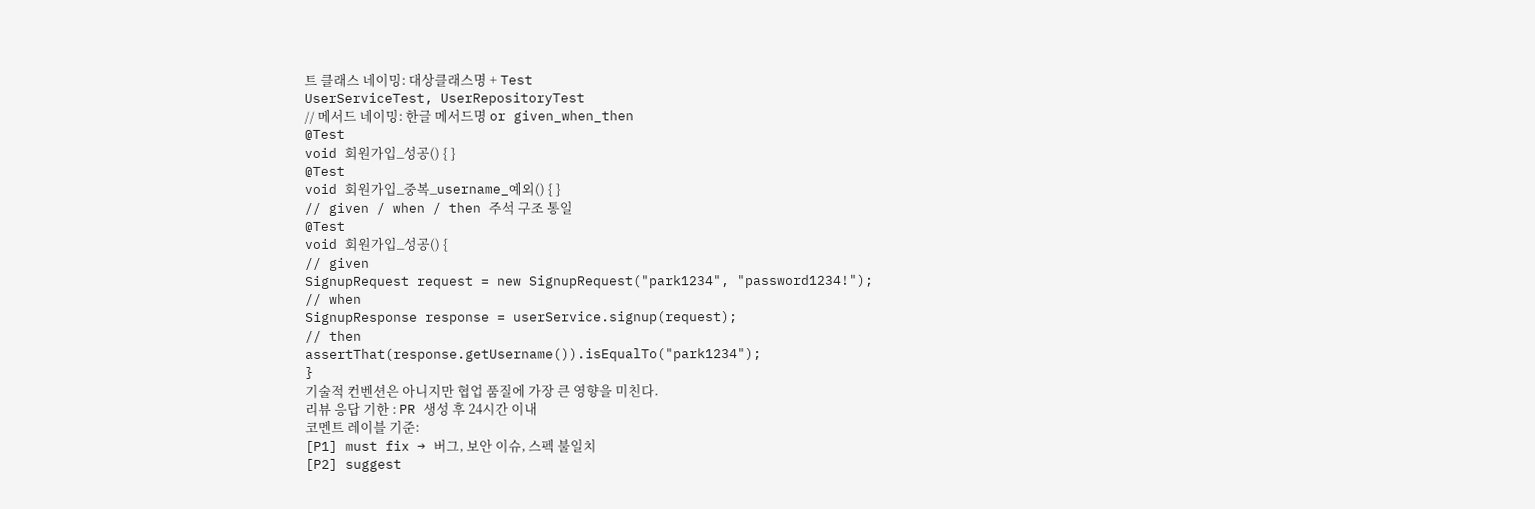트 클래스 네이밍: 대상클래스명 + Test
UserServiceTest, UserRepositoryTest
// 메서드 네이밍: 한글 메서드명 or given_when_then
@Test
void 회원가입_성공() { }
@Test
void 회원가입_중복_username_예외() { }
// given / when / then 주석 구조 통일
@Test
void 회원가입_성공() {
// given
SignupRequest request = new SignupRequest("park1234", "password1234!");
// when
SignupResponse response = userService.signup(request);
// then
assertThat(response.getUsername()).isEqualTo("park1234");
}
기술적 컨벤션은 아니지만 협업 품질에 가장 큰 영향을 미친다.
리뷰 응답 기한 : PR 생성 후 24시간 이내
코멘트 레이블 기준:
[P1] must fix → 버그, 보안 이슈, 스펙 불일치
[P2] suggest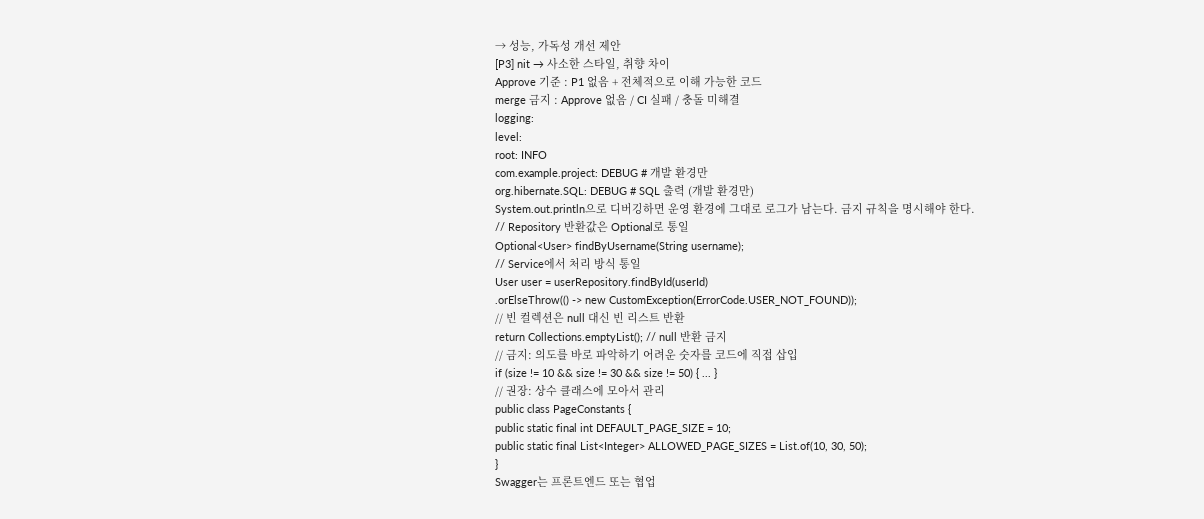→ 성능, 가독성 개선 제안
[P3] nit → 사소한 스타일, 취향 차이
Approve 기준 : P1 없음 + 전체적으로 이해 가능한 코드
merge 금지 : Approve 없음 / CI 실패 / 충돌 미해결
logging:
level:
root: INFO
com.example.project: DEBUG # 개발 환경만
org.hibernate.SQL: DEBUG # SQL 출력 (개발 환경만)
System.out.println으로 디버깅하면 운영 환경에 그대로 로그가 남는다. 금지 규칙을 명시해야 한다.
// Repository 반환값은 Optional로 통일
Optional<User> findByUsername(String username);
// Service에서 처리 방식 통일
User user = userRepository.findById(userId)
.orElseThrow(() -> new CustomException(ErrorCode.USER_NOT_FOUND));
// 빈 컬렉션은 null 대신 빈 리스트 반환
return Collections.emptyList(); // null 반환 금지
// 금지: 의도를 바로 파악하기 어려운 숫자를 코드에 직접 삽입
if (size != 10 && size != 30 && size != 50) { ... }
// 권장: 상수 클래스에 모아서 관리
public class PageConstants {
public static final int DEFAULT_PAGE_SIZE = 10;
public static final List<Integer> ALLOWED_PAGE_SIZES = List.of(10, 30, 50);
}
Swagger는 프론트엔드 또는 협업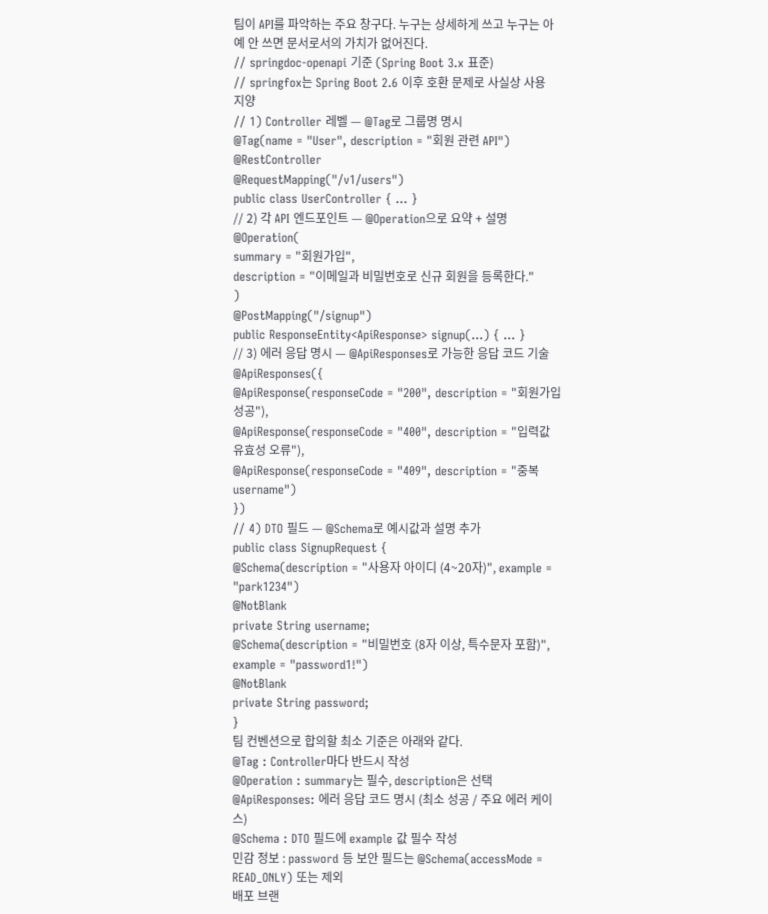팀이 API를 파악하는 주요 창구다. 누구는 상세하게 쓰고 누구는 아예 안 쓰면 문서로서의 가치가 없어진다.
// springdoc-openapi 기준 (Spring Boot 3.x 표준)
// springfox는 Spring Boot 2.6 이후 호환 문제로 사실상 사용 지양
// 1) Controller 레벨 — @Tag로 그룹명 명시
@Tag(name = "User", description = "회원 관련 API")
@RestController
@RequestMapping("/v1/users")
public class UserController { ... }
// 2) 각 API 엔드포인트 — @Operation으로 요약 + 설명
@Operation(
summary = "회원가입",
description = "이메일과 비밀번호로 신규 회원을 등록한다."
)
@PostMapping("/signup")
public ResponseEntity<ApiResponse> signup(...) { ... }
// 3) 에러 응답 명시 — @ApiResponses로 가능한 응답 코드 기술
@ApiResponses({
@ApiResponse(responseCode = "200", description = "회원가입 성공"),
@ApiResponse(responseCode = "400", description = "입력값 유효성 오류"),
@ApiResponse(responseCode = "409", description = "중복 username")
})
// 4) DTO 필드 — @Schema로 예시값과 설명 추가
public class SignupRequest {
@Schema(description = "사용자 아이디 (4~20자)", example = "park1234")
@NotBlank
private String username;
@Schema(description = "비밀번호 (8자 이상, 특수문자 포함)", example = "password1!")
@NotBlank
private String password;
}
팀 컨벤션으로 합의할 최소 기준은 아래와 같다.
@Tag : Controller마다 반드시 작성
@Operation : summary는 필수, description은 선택
@ApiResponses: 에러 응답 코드 명시 (최소 성공 / 주요 에러 케이스)
@Schema : DTO 필드에 example 값 필수 작성
민감 정보 : password 등 보안 필드는 @Schema(accessMode = READ_ONLY) 또는 제외
배포 브랜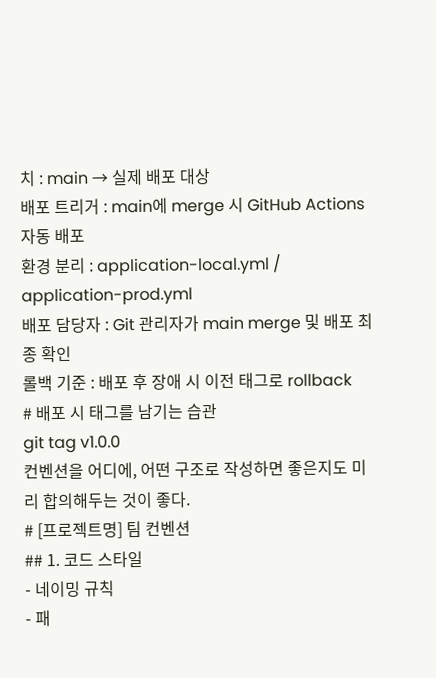치 : main → 실제 배포 대상
배포 트리거 : main에 merge 시 GitHub Actions 자동 배포
환경 분리 : application-local.yml / application-prod.yml
배포 담당자 : Git 관리자가 main merge 및 배포 최종 확인
롤백 기준 : 배포 후 장애 시 이전 태그로 rollback
# 배포 시 태그를 남기는 습관
git tag v1.0.0
컨벤션을 어디에, 어떤 구조로 작성하면 좋은지도 미리 합의해두는 것이 좋다.
# [프로젝트명] 팀 컨벤션
## 1. 코드 스타일
- 네이밍 규칙
- 패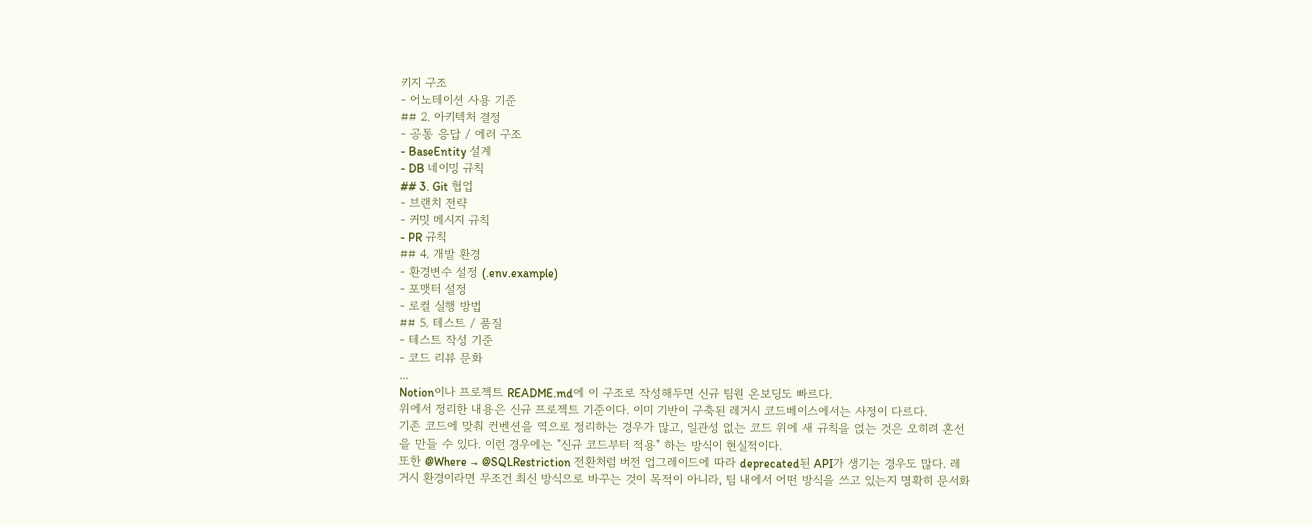키지 구조
- 어노테이션 사용 기준
## 2. 아키텍처 결정
- 공통 응답 / 에러 구조
- BaseEntity 설계
- DB 네이밍 규칙
## 3. Git 협업
- 브랜치 전략
- 커밋 메시지 규칙
- PR 규칙
## 4. 개발 환경
- 환경변수 설정 (.env.example)
- 포맷터 설정
- 로컬 실행 방법
## 5. 테스트 / 품질
- 테스트 작성 기준
- 코드 리뷰 문화
...
Notion이나 프로젝트 README.md에 이 구조로 작성해두면 신규 팀원 온보딩도 빠르다.
위에서 정리한 내용은 신규 프로젝트 기준이다. 이미 기반이 구축된 레거시 코드베이스에서는 사정이 다르다.
기존 코드에 맞춰 컨벤션을 역으로 정리하는 경우가 많고, 일관성 없는 코드 위에 새 규칙을 얹는 것은 오히려 혼선을 만들 수 있다. 이런 경우에는 "신규 코드부터 적용" 하는 방식이 현실적이다.
또한 @Where → @SQLRestriction 전환처럼 버전 업그레이드에 따라 deprecated된 API가 생기는 경우도 많다. 레거시 환경이라면 무조건 최신 방식으로 바꾸는 것이 목적이 아니라, 팀 내에서 어떤 방식을 쓰고 있는지 명확히 문서화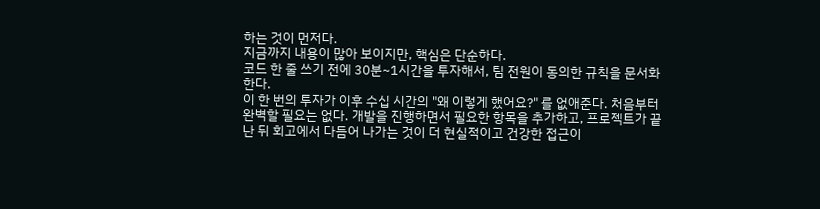하는 것이 먼저다.
지금까지 내용이 많아 보이지만, 핵심은 단순하다.
코드 한 줄 쓰기 전에 30분~1시간을 투자해서, 팀 전원이 동의한 규칙을 문서화한다.
이 한 번의 투자가 이후 수십 시간의 "왜 이렇게 했어요?" 를 없애준다. 처음부터 완벽할 필요는 없다. 개발을 진행하면서 필요한 항목을 추가하고, 프로젝트가 끝난 뒤 회고에서 다듬어 나가는 것이 더 현실적이고 건강한 접근이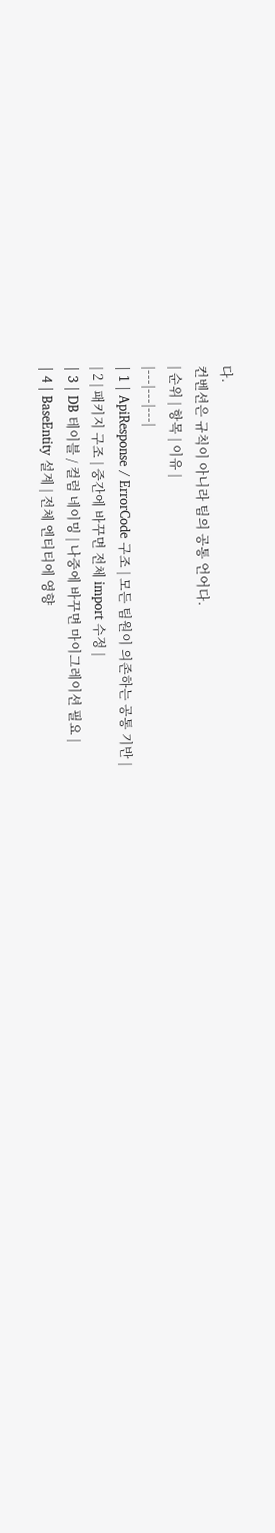다.
컨벤션은 규칙이 아니라 팀의 공통 언어다.
| 순위 | 항목 | 이유 |
|---|---|---|
| 1 | ApiResponse / ErrorCode 구조 | 모든 팀원이 의존하는 공통 기반 |
| 2 | 패키지 구조 | 중간에 바꾸면 전체 import 수정 |
| 3 | DB 테이블 / 컬럼 네이밍 | 나중에 바꾸면 마이그레이션 필요 |
| 4 | BaseEntity 설계 | 전체 엔티티에 영향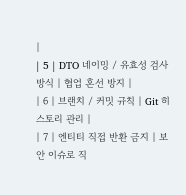|
| 5 | DTO 네이밍 / 유효성 검사 방식 | 협업 혼선 방지 |
| 6 | 브랜치 / 커밋 규칙 | Git 히스토리 관리 |
| 7 | 엔티티 직접 반환 금지 | 보안 이슈로 직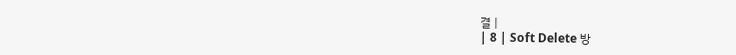결 |
| 8 | Soft Delete 방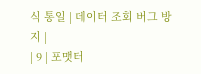식 통일 | 데이터 조회 버그 방지 |
| 9 | 포맷터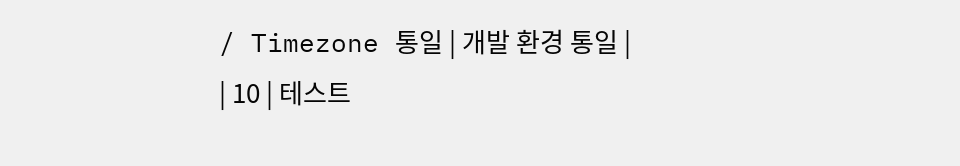/ Timezone 통일 | 개발 환경 통일 |
| 10 | 테스트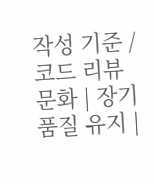작성 기준 / 코드 리뷰 문화 | 장기 품질 유지 |